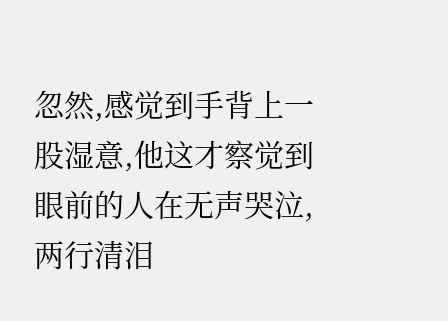忽然,感觉到手背上一股湿意,他这才察觉到眼前的人在无声哭泣,两行清泪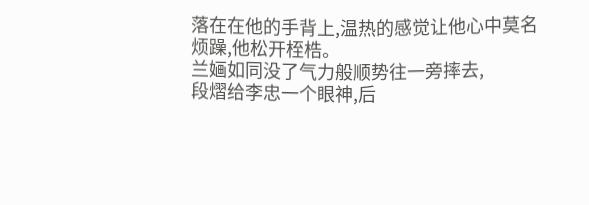落在在他的手背上,温热的感觉让他心中莫名烦躁,他松开桎梏。
兰婳如同没了气力般顺势往一旁摔去,
段熠给李忠一个眼神,后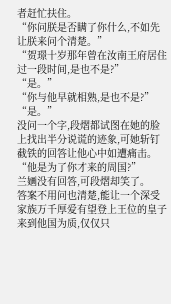者赶忙扶住。
“你问朕是否瞒了你什么,不如先让朕来问个清楚。”
“贺璟十岁那年曾在汝南王府居住过一段时间,是也不是?”
“是。”
“你与他早就相熟,是也不是?”
“是。”
没问一个字,段熠都试图在她的脸上找出半分说谎的迹象,可她斩钉截铁的回答让他心中如遭痛击。
“他是为了你才来的周国?”
兰婳没有回答,可段熠却笑了。
答案不用问也清楚,能让一个深受家族万千厚爱有望登上王位的皇子来到他国为质,仅仅只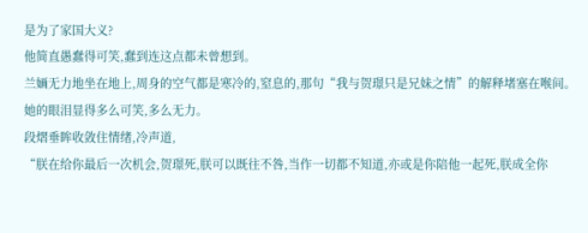是为了家国大义?
他简直愚蠢得可笑,蠢到连这点都未曾想到。
兰婳无力地坐在地上,周身的空气都是寒冷的,窒息的,那句“我与贺璟只是兄妹之情”的解释堵塞在喉间。
她的眼泪显得多么可笑,多么无力。
段熠垂眸收敛住情绪,冷声道,
“朕在给你最后一次机会,贺璟死,朕可以既往不咎,当作一切都不知道,亦或是你陪他一起死,朕成全你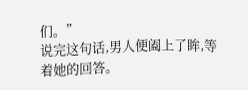们。”
说完这句话,男人便阖上了眸,等着她的回答。